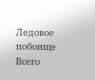Ледовое побоище
Всего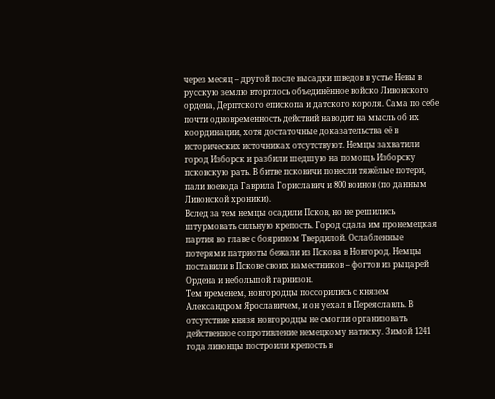через месяц – другой после высадки шведов в устье Невы в русскую землю вторглось объединённое войско Ливонского ордена, Дерптского епископа и датского короля. Сама по себе почти одновременность действий наводит на мысль об их координации, хотя достаточные доказательства её в исторических источниках отсутствуют. Немцы захватили город Изборск и разбили шедшую на помощь Изборску псковскую рать. В битве псковичи понесли тяжёлые потери, пали воевода Гаврила Гориславич и 800 воинов (по данным Ливонской хроники).
Вслед за тем немцы осадили Псков, но не решились штурмовать сильную крепость. Город сдала им пронемецкая партия во главе с боярином Твердилой. Ослабленные потерями патриоты бежали из Пскова в Новгород. Немцы поставили в Пскове своих наместников – фогтов из рыцарей Ордена и небольшой гарнизон.
Тем временем, новгородцы поссорились с князем Александром Ярославичем, и он уехал в Переяславль. В отсутствие князя новгородцы не смогли организовать действенное сопротивление немецкому натиску. Зимой 1241 года ливонцы построили крепость в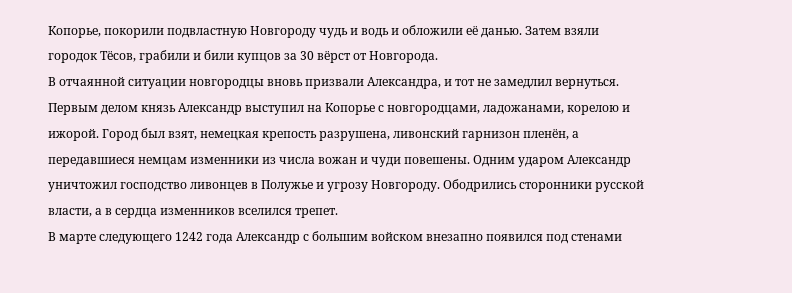Копорье, покорили подвластную Новгороду чудь и водь и обложили её данью. Затем взяли городок Тёсов, грабили и били купцов за 30 вёрст от Новгорода.
В отчаянной ситуации новгородцы вновь призвали Александра, и тот не замедлил вернуться. Первым делом князь Александр выступил на Копорье с новгородцами, ладожанами, корелою и ижорой. Город был взят, немецкая крепость разрушена, ливонский гарнизон пленён, а передавшиеся немцам изменники из числа вожан и чуди повешены. Одним ударом Александр уничтожил господство ливонцев в Полужье и угрозу Новгороду. Ободрились сторонники русской власти, а в сердца изменников вселился трепет.
В марте следующего 1242 года Александр с большим войском внезапно появился под стенами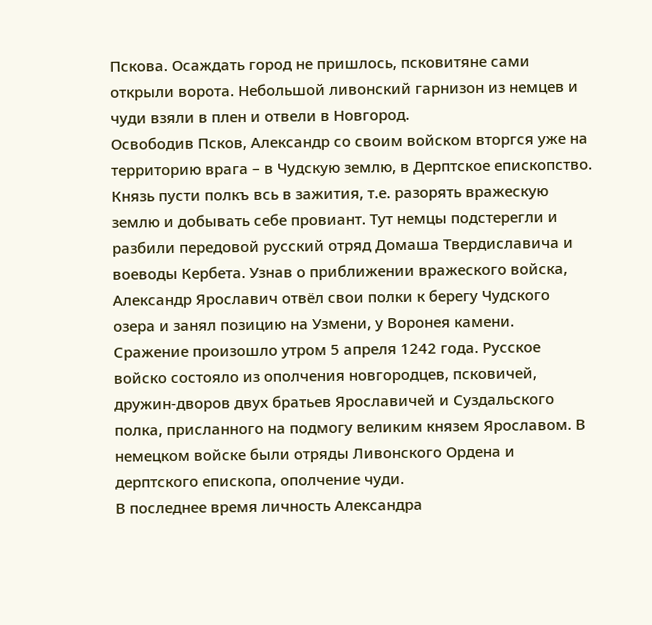Пскова. Осаждать город не пришлось, псковитяне сами открыли ворота. Небольшой ливонский гарнизон из немцев и чуди взяли в плен и отвели в Новгород.
Освободив Псков, Александр со своим войском вторгся уже на территорию врага – в Чудскую землю, в Дерптское епископство. Князь пусти полкъ всь в зажития, т.е. разорять вражескую землю и добывать себе провиант. Тут немцы подстерегли и разбили передовой русский отряд Домаша Твердиславича и воеводы Кербета. Узнав о приближении вражеского войска, Александр Ярославич отвёл свои полки к берегу Чудского озера и занял позицию на Узмени, у Воронея камени.
Сражение произошло утром 5 апреля 1242 года. Русское войско состояло из ополчения новгородцев, псковичей, дружин-дворов двух братьев Ярославичей и Суздальского полка, присланного на подмогу великим князем Ярославом. В немецком войске были отряды Ливонского Ордена и дерптского епископа, ополчение чуди.
В последнее время личность Александра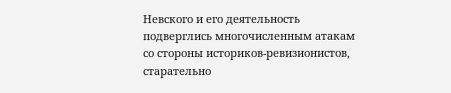Невского и его деятельность подверглись многочисленным атакам со стороны историков-ревизионистов, старательно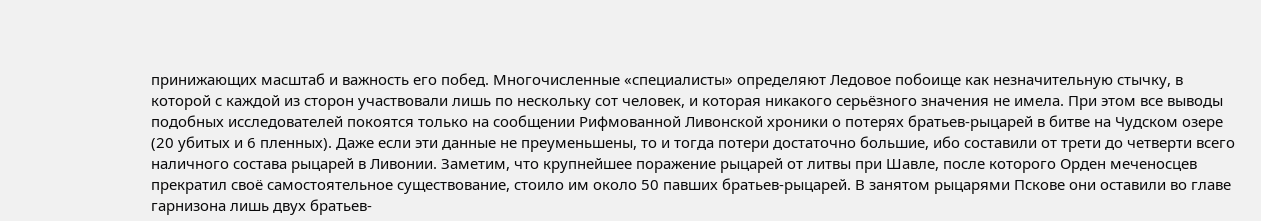принижающих масштаб и важность его побед. Многочисленные «специалисты» определяют Ледовое побоище как незначительную стычку, в которой с каждой из сторон участвовали лишь по нескольку сот человек, и которая никакого серьёзного значения не имела. При этом все выводы подобных исследователей покоятся только на сообщении Рифмованной Ливонской хроники о потерях братьев-рыцарей в битве на Чудском озере (20 убитых и 6 пленных). Даже если эти данные не преуменьшены, то и тогда потери достаточно большие, ибо составили от трети до четверти всего наличного состава рыцарей в Ливонии. Заметим, что крупнейшее поражение рыцарей от литвы при Шавле, после которого Орден меченосцев прекратил своё самостоятельное существование, стоило им около 50 павших братьев-рыцарей. В занятом рыцарями Пскове они оставили во главе гарнизона лишь двух братьев-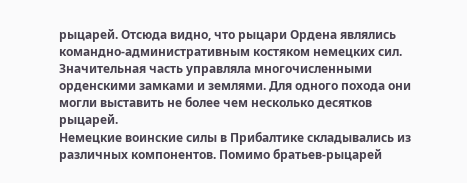рыцарей. Отсюда видно, что рыцари Ордена являлись командно-административным костяком немецких сил. Значительная часть управляла многочисленными орденскими замками и землями. Для одного похода они могли выставить не более чем несколько десятков рыцарей.
Немецкие воинские силы в Прибалтике складывались из различных компонентов. Помимо братьев-рыцарей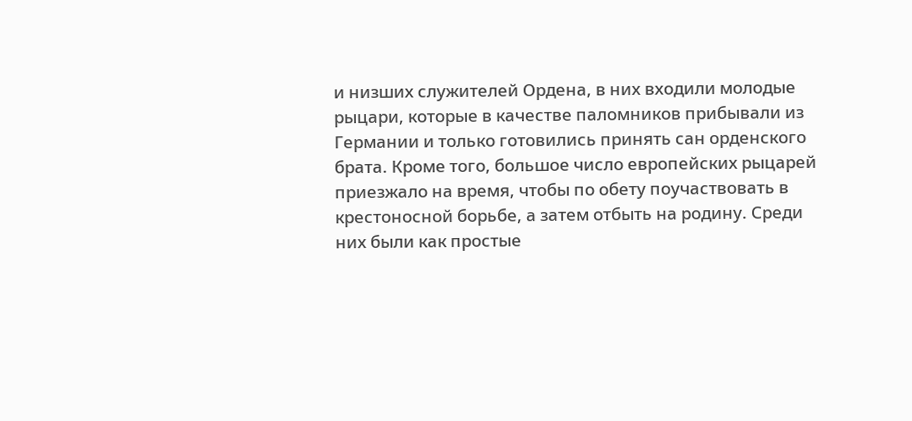и низших служителей Ордена, в них входили молодые рыцари, которые в качестве паломников прибывали из Германии и только готовились принять сан орденского брата. Кроме того, большое число европейских рыцарей приезжало на время, чтобы по обету поучаствовать в крестоносной борьбе, а затем отбыть на родину. Среди них были как простые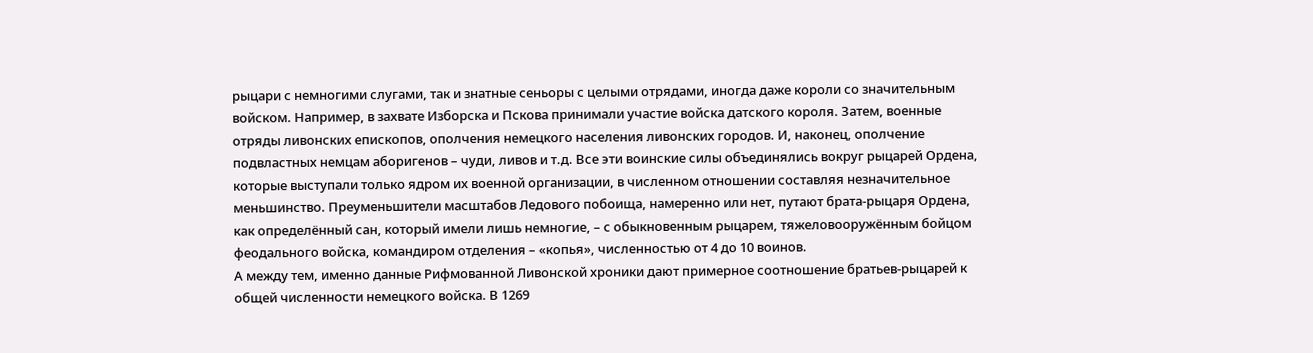рыцари с немногими слугами, так и знатные сеньоры с целыми отрядами, иногда даже короли со значительным войском. Например, в захвате Изборска и Пскова принимали участие войска датского короля. Затем, военные отряды ливонских епископов, ополчения немецкого населения ливонских городов. И, наконец, ополчение подвластных немцам аборигенов – чуди, ливов и т.д. Все эти воинские силы объединялись вокруг рыцарей Ордена, которые выступали только ядром их военной организации, в численном отношении составляя незначительное меньшинство. Преуменьшители масштабов Ледового побоища, намеренно или нет, путают брата-рыцаря Ордена, как определённый сан, который имели лишь немногие, – с обыкновенным рыцарем, тяжеловооружённым бойцом феодального войска, командиром отделения – «копья», численностью от 4 до 10 воинов.
А между тем, именно данные Рифмованной Ливонской хроники дают примерное соотношение братьев-рыцарей к общей численности немецкого войска. В 1269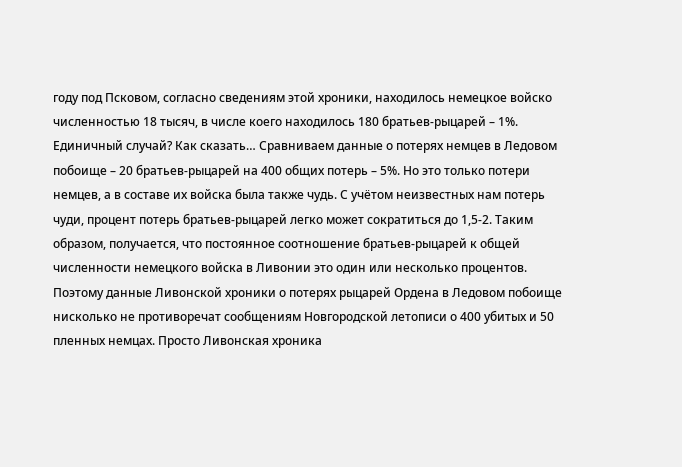году под Псковом, согласно сведениям этой хроники, находилось немецкое войско численностью 18 тысяч, в числе коего находилось 180 братьев-рыцарей – 1%. Единичный случай? Как сказать… Сравниваем данные о потерях немцев в Ледовом побоище – 20 братьев-рыцарей на 400 общих потерь – 5%. Но это только потери немцев, а в составе их войска была также чудь. С учётом неизвестных нам потерь чуди, процент потерь братьев-рыцарей легко может сократиться до 1,5-2. Таким образом, получается, что постоянное соотношение братьев-рыцарей к общей численности немецкого войска в Ливонии это один или несколько процентов.
Поэтому данные Ливонской хроники о потерях рыцарей Ордена в Ледовом побоище нисколько не противоречат сообщениям Новгородской летописи о 400 убитых и 50 пленных немцах. Просто Ливонская хроника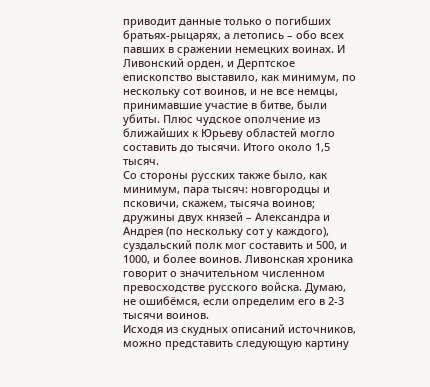приводит данные только о погибших братьях-рыцарях, а летопись – обо всех павших в сражении немецких воинах. И Ливонский орден, и Дерптское епископство выставило, как минимум, по нескольку сот воинов, и не все немцы, принимавшие участие в битве, были убиты. Плюс чудское ополчение из ближайших к Юрьеву областей могло составить до тысячи. Итого около 1,5 тысяч.
Со стороны русских также было, как минимум, пара тысяч: новгородцы и псковичи, скажем, тысяча воинов; дружины двух князей – Александра и Андрея (по нескольку сот у каждого), суздальский полк мог составить и 500, и 1000, и более воинов. Ливонская хроника говорит о значительном численном превосходстве русского войска. Думаю, не ошибёмся, если определим его в 2-3 тысячи воинов.
Исходя из скудных описаний источников, можно представить следующую картину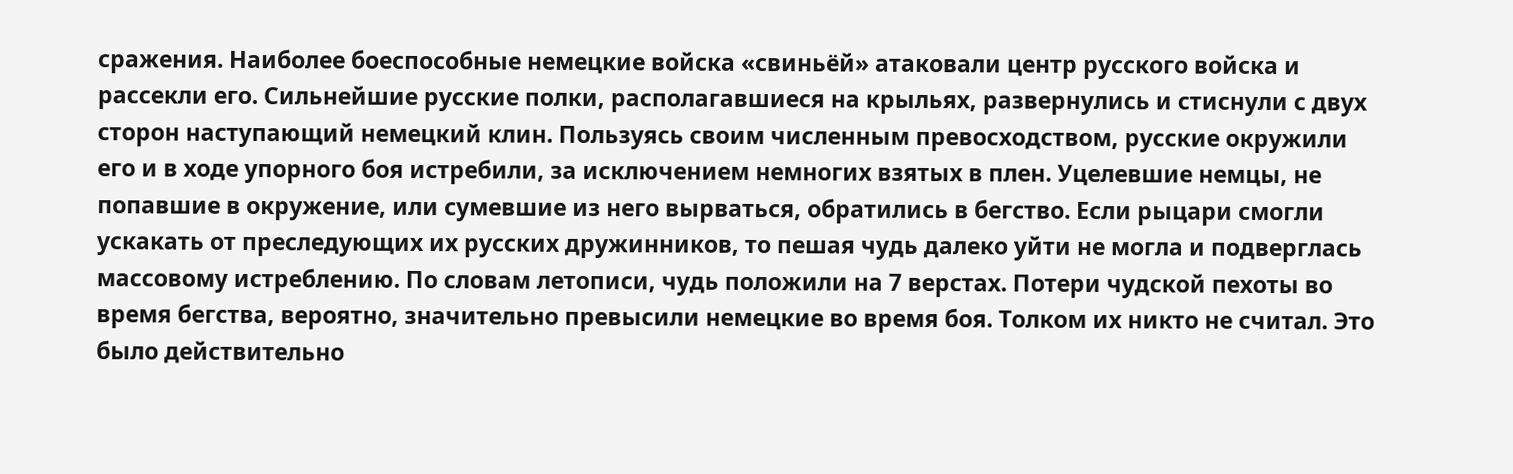сражения. Наиболее боеспособные немецкие войска «свиньёй» атаковали центр русского войска и рассекли его. Сильнейшие русские полки, располагавшиеся на крыльях, развернулись и стиснули с двух сторон наступающий немецкий клин. Пользуясь своим численным превосходством, русские окружили его и в ходе упорного боя истребили, за исключением немногих взятых в плен. Уцелевшие немцы, не попавшие в окружение, или сумевшие из него вырваться, обратились в бегство. Если рыцари смогли ускакать от преследующих их русских дружинников, то пешая чудь далеко уйти не могла и подверглась массовому истреблению. По словам летописи, чудь положили на 7 верстах. Потери чудской пехоты во время бегства, вероятно, значительно превысили немецкие во время боя. Толком их никто не считал. Это было действительно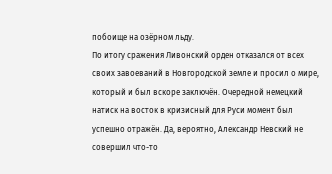побоище на озёрном льду.
По итогу сражения Ливонский орден отказался от всех своих завоеваний в Новгородской земле и просил о мире, который и был вскоре заключён. Очередной немецкий натиск на восток в кризисный для Руси момент был успешно отражён. Да, вероятно, Александр Невский не совершил что-то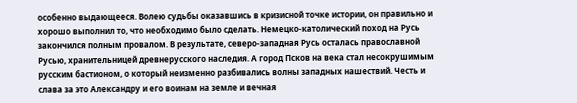особенно выдающееся. Волею судьбы оказавшись в кризисной точке истории, он правильно и хорошо выполнил то, что необходимо было сделать. Немецко-католический поход на Русь закончился полным провалом. В результате, северо-западная Русь осталась православной Русью, хранительницей древнерусского наследия. А город Псков на века стал несокрушимым русским бастионом, о который неизменно разбивались волны западных нашествий. Честь и слава за это Александру и его воинам на земле и вечная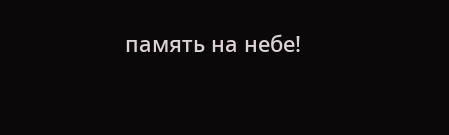память на небе!